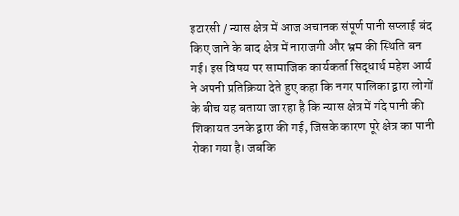इटारसी / न्यास क्षेत्र में आज अचानक संपूर्ण पानी सप्लाई बंद किए जाने के बाद क्षेत्र में नाराजगी और भ्रम की स्थिति बन गई। इस विषय पर सामाजिक कार्यकर्ता सिद्धार्थ महेश आर्य ने अपनी प्रतिक्रिया देते हुए कहा कि नगर पालिका द्वारा लोगों के बीच यह बताया जा रहा है कि न्यास क्षेत्र में गंदे पानी की शिकायत उनके द्वारा की गई, जिसके कारण पूरे क्षेत्र का पानी रोका गया है। जबकि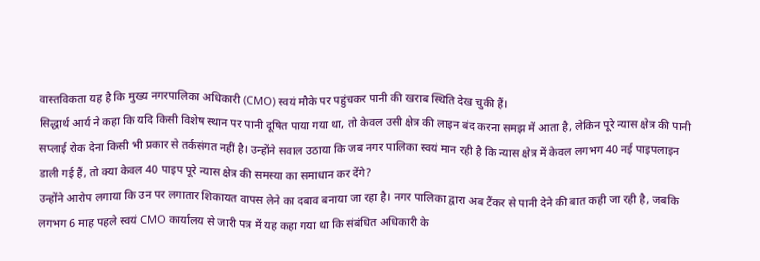वास्तविकता यह है कि मुख्य नगरपालिका अधिकारी (CMO) स्वयं मौके पर पहुंचकर पानी की खराब स्थिति देख चुकी हैं।
सिद्धार्थ आर्य ने कहा कि यदि किसी विशेष स्थान पर पानी दूषित पाया गया था, तो केवल उसी क्षेत्र की लाइन बंद करना समझ में आता है, लेकिन पूरे न्यास क्षेत्र की पानी सप्लाई रोक देना किसी भी प्रकार से तर्कसंगत नहीं है। उन्होंने सवाल उठाया कि जब नगर पालिका स्वयं मान रही है कि न्यास क्षेत्र में केवल लगभग 40 नई पाइपलाइन डाली गई हैं, तो क्या केवल 40 पाइप पूरे न्यास क्षेत्र की समस्या का समाधान कर देंगे?
उन्होंने आरोप लगाया कि उन पर लगातार शिकायत वापस लेने का दबाव बनाया जा रहा है। नगर पालिका द्वारा अब टैंकर से पानी देने की बात कही जा रही है, जबकि लगभग 6 माह पहले स्वयं CMO कार्यालय से जारी पत्र में यह कहा गया था कि संबंधित अधिकारी के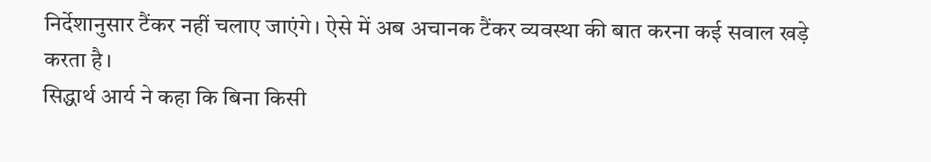निर्देशानुसार टैंकर नहीं चलाए जाएंगे। ऐसे में अब अचानक टैंकर व्यवस्था की बात करना कई सवाल खड़े करता है।
सिद्धार्थ आर्य ने कहा कि बिना किसी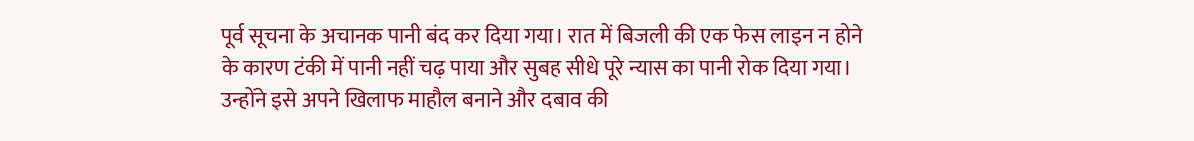पूर्व सूचना के अचानक पानी बंद कर दिया गया। रात में बिजली की एक फेस लाइन न होने के कारण टंकी में पानी नहीं चढ़ पाया और सुबह सीधे पूरे न्यास का पानी रोक दिया गया। उन्होंने इसे अपने खिलाफ माहौल बनाने और दबाव की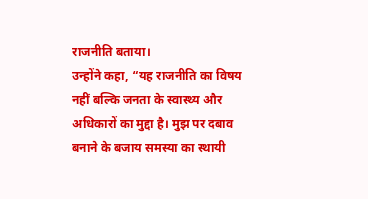राजनीति बताया।
उन्होंने कहा, “यह राजनीति का विषय नहीं बल्कि जनता के स्वास्थ्य और अधिकारों का मुद्दा है। मुझ पर दबाव बनाने के बजाय समस्या का स्थायी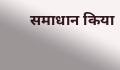समाधान किया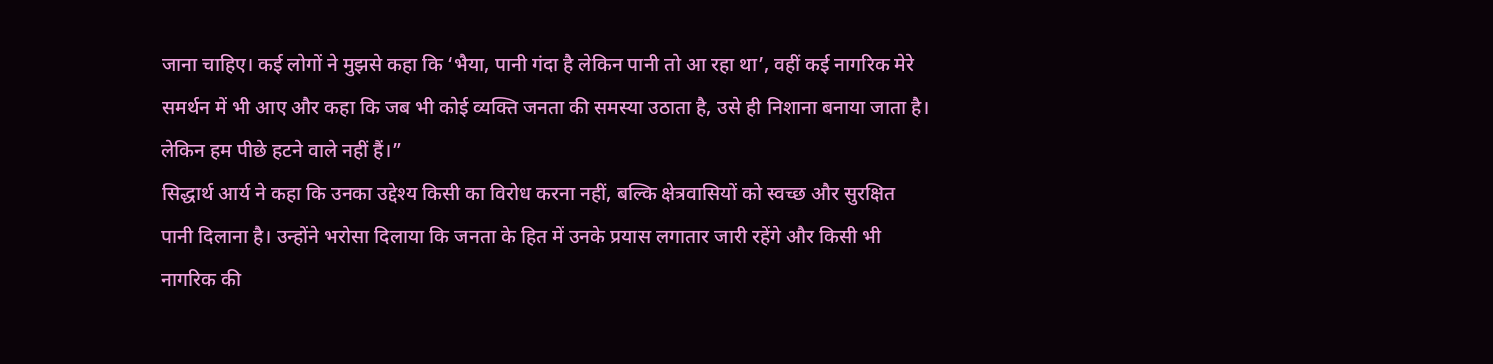जाना चाहिए। कई लोगों ने मुझसे कहा कि ‘भैया, पानी गंदा है लेकिन पानी तो आ रहा था’, वहीं कई नागरिक मेरे समर्थन में भी आए और कहा कि जब भी कोई व्यक्ति जनता की समस्या उठाता है, उसे ही निशाना बनाया जाता है। लेकिन हम पीछे हटने वाले नहीं हैं।”
सिद्धार्थ आर्य ने कहा कि उनका उद्देश्य किसी का विरोध करना नहीं, बल्कि क्षेत्रवासियों को स्वच्छ और सुरक्षित पानी दिलाना है। उन्होंने भरोसा दिलाया कि जनता के हित में उनके प्रयास लगातार जारी रहेंगे और किसी भी नागरिक की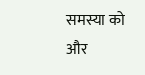समस्या को और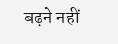बढ़ने नहीं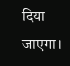दिया जाएगा।